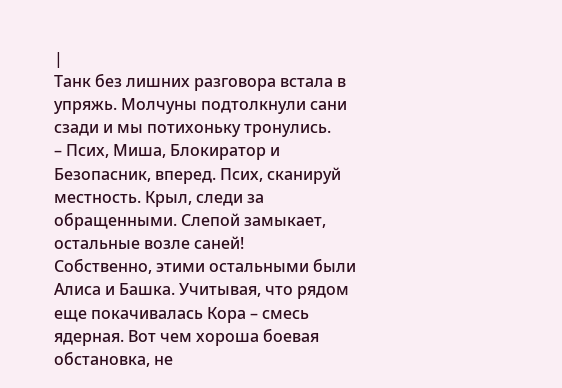|
Танк без лишних разговора встала в упряжь. Молчуны подтолкнули сани сзади и мы потихоньку тронулись.
– Псих, Миша, Блокиратор и Безопасник, вперед. Псих, сканируй местность. Крыл, следи за обращенными. Слепой замыкает, остальные возле саней!
Собственно, этими остальными были Алиса и Башка. Учитывая, что рядом еще покачивалась Кора – смесь ядерная. Вот чем хороша боевая обстановка, не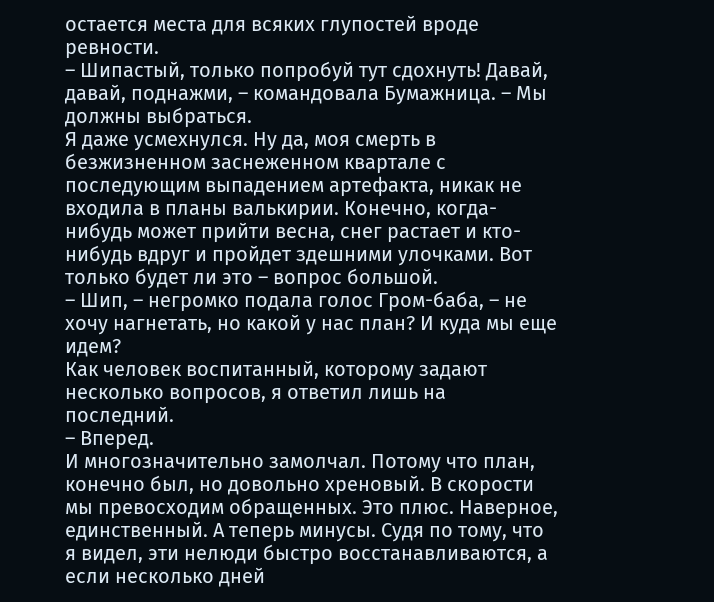остается места для всяких глупостей вроде ревности.
– Шипастый, только попробуй тут сдохнуть! Давай, давай, поднажми, – командовала Бумажница. – Мы должны выбраться.
Я даже усмехнулся. Ну да, моя смерть в безжизненном заснеженном квартале с последующим выпадением артефакта, никак не входила в планы валькирии. Конечно, когда-нибудь может прийти весна, снег растает и кто-нибудь вдруг и пройдет здешними улочками. Вот только будет ли это – вопрос большой.
– Шип, – негромко подала голос Гром-баба, – не хочу нагнетать, но какой у нас план? И куда мы еще идем?
Как человек воспитанный, которому задают несколько вопросов, я ответил лишь на последний.
– Вперед.
И многозначительно замолчал. Потому что план, конечно был, но довольно хреновый. В скорости мы превосходим обращенных. Это плюс. Наверное, единственный. А теперь минусы. Судя по тому, что я видел, эти нелюди быстро восстанавливаются, а если несколько дней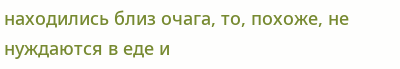находились близ очага, то, похоже, не нуждаются в еде и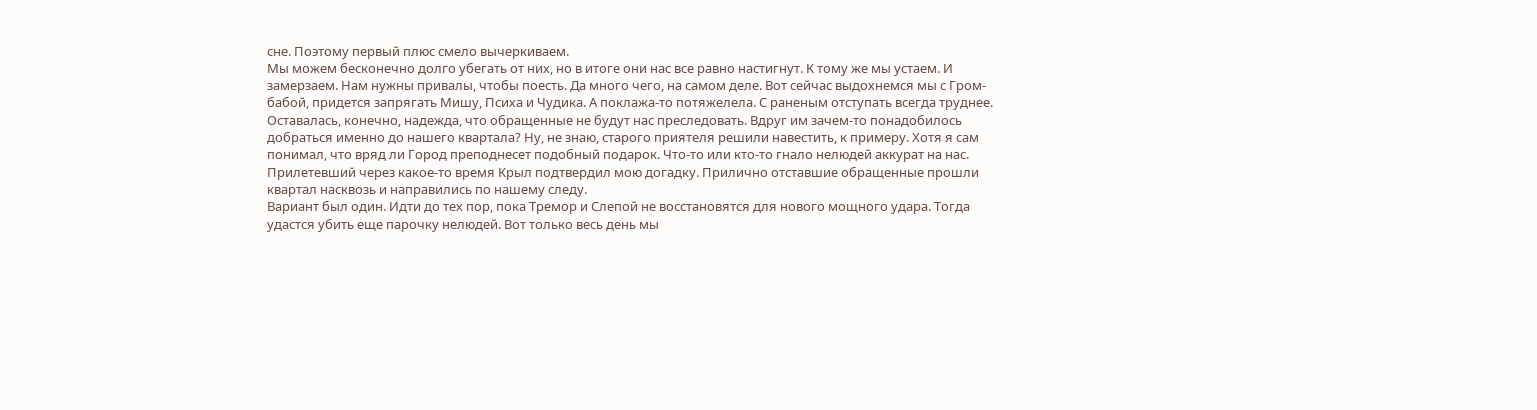сне. Поэтому первый плюс смело вычеркиваем.
Мы можем бесконечно долго убегать от них, но в итоге они нас все равно настигнут. К тому же мы устаем. И замерзаем. Нам нужны привалы, чтобы поесть. Да много чего, на самом деле. Вот сейчас выдохнемся мы с Гром-бабой, придется запрягать Мишу, Психа и Чудика. А поклажа-то потяжелела. С раненым отступать всегда труднее.
Оставалась, конечно, надежда, что обращенные не будут нас преследовать. Вдруг им зачем-то понадобилось добраться именно до нашего квартала? Ну, не знаю, старого приятеля решили навестить, к примеру. Хотя я сам понимал, что вряд ли Город преподнесет подобный подарок. Что-то или кто-то гнало нелюдей аккурат на нас.
Прилетевший через какое-то время Крыл подтвердил мою догадку. Прилично отставшие обращенные прошли квартал насквозь и направились по нашему следу.
Вариант был один. Идти до тех пор, пока Тремор и Слепой не восстановятся для нового мощного удара. Тогда удастся убить еще парочку нелюдей. Вот только весь день мы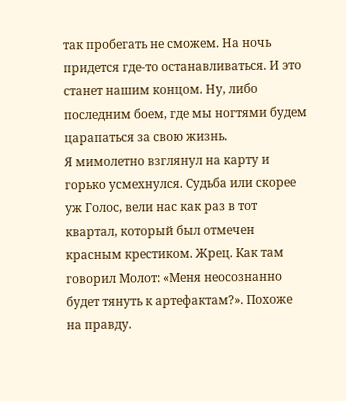так пробегать не сможем. На ночь придется где-то останавливаться. И это станет нашим концом. Ну, либо последним боем, где мы ногтями будем царапаться за свою жизнь.
Я мимолетно взглянул на карту и горько усмехнулся. Судьба или скорее уж Голос, вели нас как раз в тот квартал, который был отмечен красным крестиком. Жрец. Как там говорил Молот: «Меня неосознанно будет тянуть к артефактам?». Похоже на правду.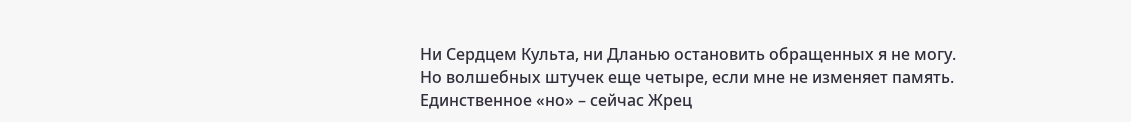Ни Сердцем Культа, ни Дланью остановить обращенных я не могу. Но волшебных штучек еще четыре, если мне не изменяет память. Единственное «но» – сейчас Жрец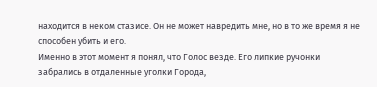находится в неком стазисе. Он не может навредить мне, но в то же время я не способен убить и его.
Именно в этот момент я понял, что Голос везде. Его липкие ручонки забрались в отдаленные уголки Города,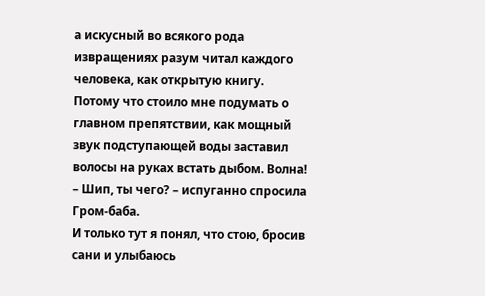а искусный во всякого рода извращениях разум читал каждого человека, как открытую книгу. Потому что стоило мне подумать о главном препятствии, как мощный звук подступающей воды заставил волосы на руках встать дыбом. Волна!
– Шип, ты чего? – испуганно спросила Гром-баба.
И только тут я понял, что стою, бросив сани и улыбаюсь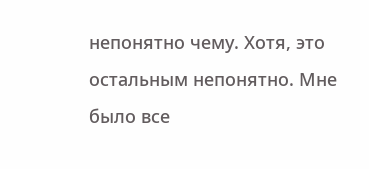непонятно чему. Хотя, это остальным непонятно. Мне было все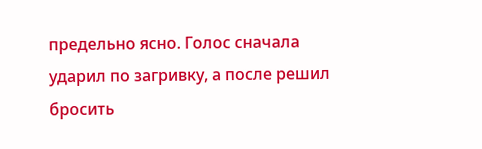предельно ясно. Голос сначала ударил по загривку, а после решил бросить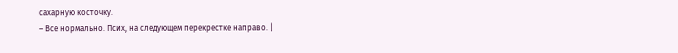сахарную косточку.
– Все нормально. Псих, на следующем перекрестке направо. |